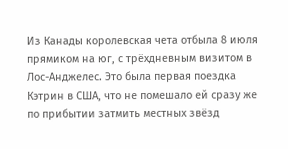Из Канады королевская чета отбыла 8 июля прямиком на юг, с трёхдневным визитом в Лос-Анджелес. Это была первая поездка Кэтрин в США, что не помешало ей сразу же по прибытии затмить местных звёзд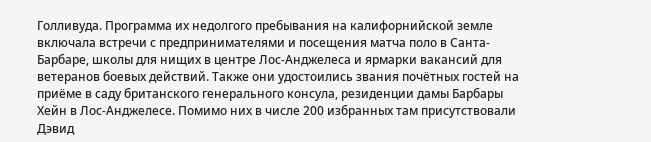Голливуда. Программа их недолгого пребывания на калифорнийской земле включала встречи с предпринимателями и посещения матча поло в Санта-Барбаре, школы для нищих в центре Лос-Анджелеса и ярмарки вакансий для ветеранов боевых действий. Также они удостоились звания почётных гостей на приёме в саду британского генерального консула, резиденции дамы Барбары Хейн в Лос-Анджелесе. Помимо них в числе 200 избранных там присутствовали Дэвид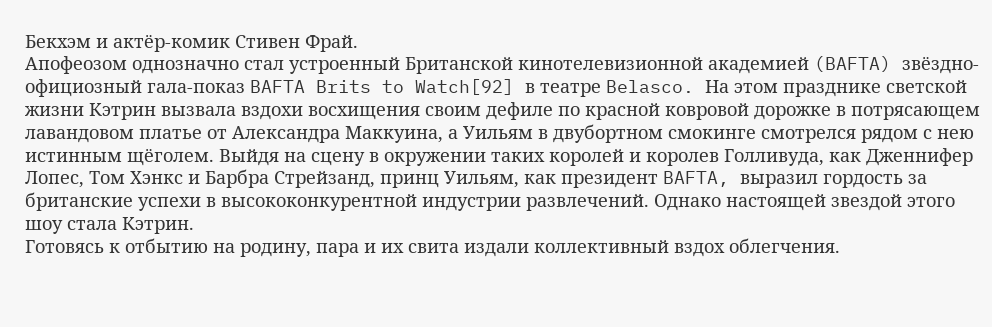Бекхэм и актёр-комик Стивен Фрай.
Апофеозом однозначно стал устроенный Британской кинотелевизионной академией (BAFTA) звёздно-официозный гала-показ BAFTA Brits to Watch[92] в театре Belasco. На этом празднике светской жизни Кэтрин вызвала вздохи восхищения своим дефиле по красной ковровой дорожке в потрясающем лавандовом платье от Александра Маккуина, а Уильям в двубортном смокинге смотрелся рядом с нею истинным щёголем. Выйдя на сцену в окружении таких королей и королев Голливуда, как Дженнифер Лопес, Том Хэнкс и Барбра Стрейзанд, принц Уильям, как президент BAFTA, выразил гордость за британские успехи в высококонкурентной индустрии развлечений. Однако настоящей звездой этого шоу стала Кэтрин.
Готовясь к отбытию на родину, пара и их свита издали коллективный вздох облегчения.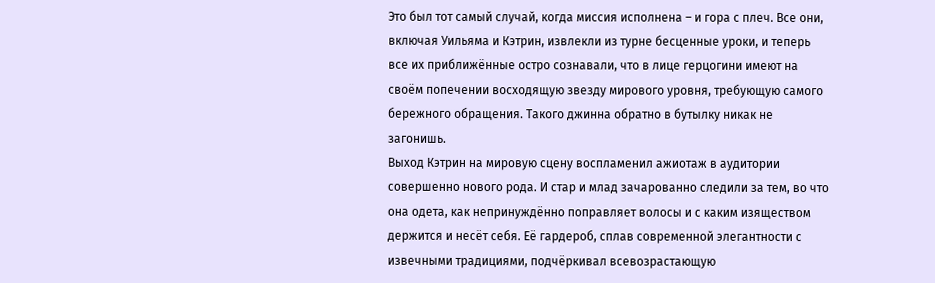Это был тот самый случай, когда миссия исполнена – и гора с плеч. Все они, включая Уильяма и Кэтрин, извлекли из турне бесценные уроки, и теперь все их приближённые остро сознавали, что в лице герцогини имеют на своём попечении восходящую звезду мирового уровня, требующую самого бережного обращения. Такого джинна обратно в бутылку никак не загонишь.
Выход Кэтрин на мировую сцену воспламенил ажиотаж в аудитории совершенно нового рода. И стар и млад зачарованно следили за тем, во что она одета, как непринуждённо поправляет волосы и с каким изяществом держится и несёт себя. Её гардероб, сплав современной элегантности с извечными традициями, подчёркивал всевозрастающую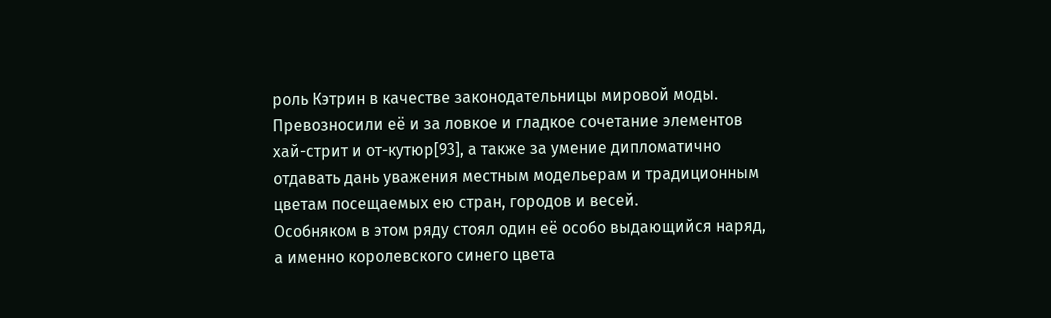роль Кэтрин в качестве законодательницы мировой моды. Превозносили её и за ловкое и гладкое сочетание элементов хай-стрит и от-кутюр[93], а также за умение дипломатично отдавать дань уважения местным модельерам и традиционным цветам посещаемых ею стран, городов и весей.
Особняком в этом ряду стоял один её особо выдающийся наряд, а именно королевского синего цвета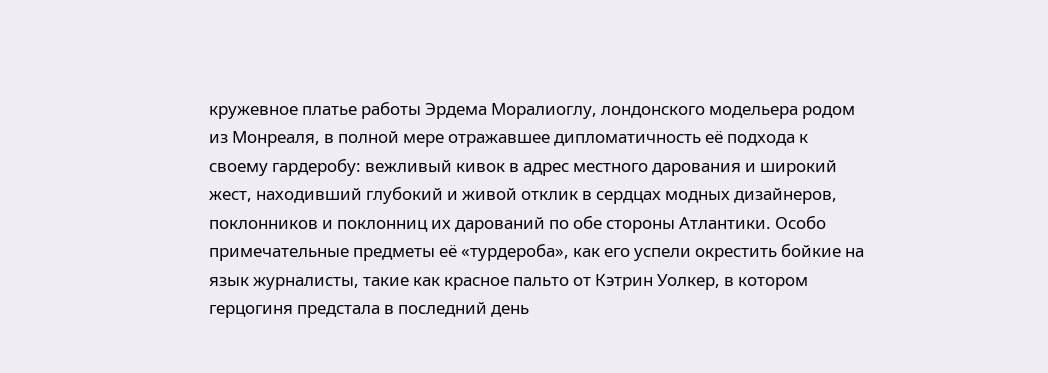кружевное платье работы Эрдема Моралиоглу, лондонского модельера родом из Монреаля, в полной мере отражавшее дипломатичность её подхода к своему гардеробу: вежливый кивок в адрес местного дарования и широкий жест, находивший глубокий и живой отклик в сердцах модных дизайнеров, поклонников и поклонниц их дарований по обе стороны Атлантики. Особо примечательные предметы её «турдероба», как его успели окрестить бойкие на язык журналисты, такие как красное пальто от Кэтрин Уолкер, в котором герцогиня предстала в последний день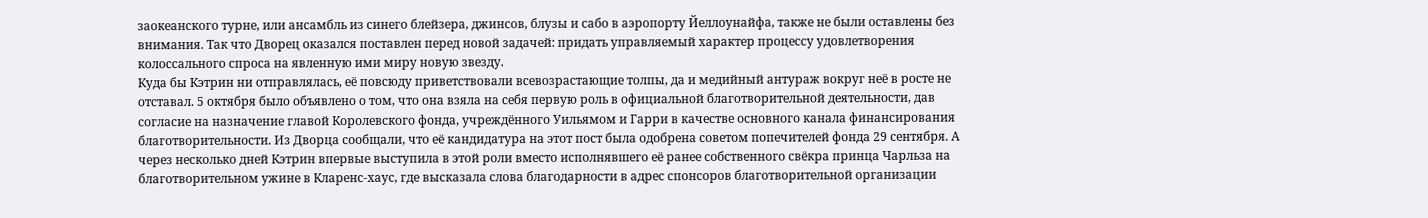заокеанского турне, или ансамбль из синего блейзера, джинсов, блузы и сабо в аэропорту Йеллоунайфа, также не были оставлены без внимания. Так что Дворец оказался поставлен перед новой задачей: придать управляемый характер процессу удовлетворения колоссального спроса на явленную ими миру новую звезду.
Куда бы Кэтрин ни отправлялась, её повсюду приветствовали всевозрастающие толпы, да и медийный антураж вокруг неё в росте не отставал. 5 октября было объявлено о том, что она взяла на себя первую роль в официальной благотворительной деятельности, дав согласие на назначение главой Королевского фонда, учреждённого Уильямом и Гарри в качестве основного канала финансирования благотворительности. Из Дворца сообщали, что её кандидатура на этот пост была одобрена советом попечителей фонда 29 сентября. А через несколько дней Кэтрин впервые выступила в этой роли вместо исполнявшего её ранее собственного свёкра принца Чарльза на благотворительном ужине в Кларенс-хаус, где высказала слова благодарности в адрес спонсоров благотворительной организации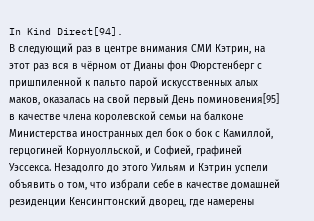In Kind Direct[94].
В следующий раз в центре внимания СМИ Кэтрин, на этот раз вся в чёрном от Дианы фон Фюрстенберг с пришпиленной к пальто парой искусственных алых маков, оказалась на свой первый День поминовения[95] в качестве члена королевской семьи на балконе Министерства иностранных дел бок о бок с Камиллой, герцогиней Корнуолльской, и Софией, графиней Уэссекса. Незадолго до этого Уильям и Кэтрин успели объявить о том, что избрали себе в качестве домашней резиденции Кенсингтонский дворец, где намерены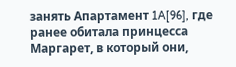занять Апартамент 1A[96], где ранее обитала принцесса Маргарет, в который они,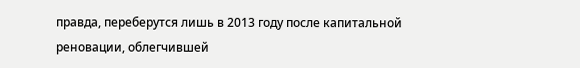правда, переберутся лишь в 2013 году после капитальной реновации, облегчившей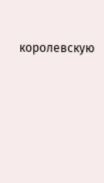королевскую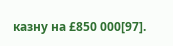казну на £850 000[97].